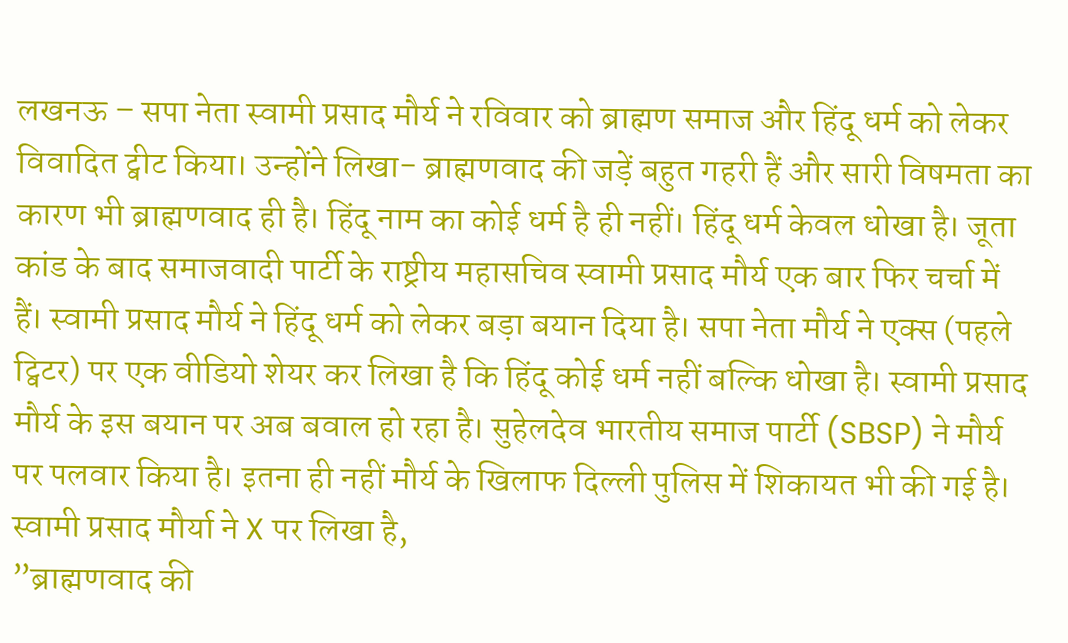लखनऊ – सपा नेता स्वामी प्रसाद मौर्य ने रविवार को ब्राह्मण समाज और हिंदू धर्म को लेकर विवादित ट्वीट किया। उन्होंने लिखा- ब्राह्मणवाद की जड़ें बहुत गहरी हैं और सारी विषमता का कारण भी ब्राह्मणवाद ही है। हिंदू नाम का कोई धर्म है ही नहीं। हिंदू धर्म केवल धोखा है। जूता कांड के बाद समाजवादी पार्टी के राष्ट्रीय महासचिव स्वामी प्रसाद मौर्य एक बार फिर चर्चा में हैं। स्वामी प्रसाद मौर्य ने हिंदू धर्म को लेकर बड़ा बयान दिया है। सपा नेता मौर्य ने एक्स (पहले ट्विटर) पर एक वीडियो शेयर कर लिखा है कि हिंदू कोई धर्म नहीं बल्कि धोखा है। स्वामी प्रसाद मौर्य के इस बयान पर अब बवाल हो रहा है। सुहेलदेव भारतीय समाज पार्टी (SBSP) ने मौर्य पर पलवार किया है। इतना ही नहीं मौर्य के खिलाफ दिल्ली पुलिस में शिकायत भी की गई है।
स्वामी प्रसाद मौर्या ने X पर लिखा है,
”ब्राह्मणवाद की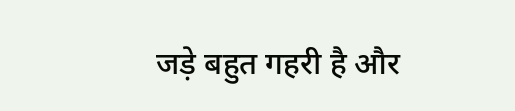जड़े बहुत गहरी है और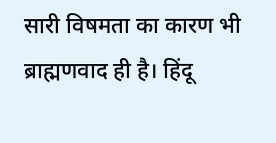सारी विषमता का कारण भी ब्राह्मणवाद ही है। हिंदू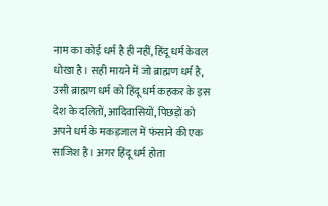नाम का कोई धर्म है ही नहीं, हिंदू धर्म केवल धोखा है। सही मायने में जो ब्राह्मण धर्म है, उसी ब्राह्मण धर्म को हिंदू धर्म कहकर के इस देश के दलितों, आदिवासियों, पिछड़ों को अपने धर्म के मकड़जाल में फंसाने की एक साजिश है। अगर हिंदू धर्म होता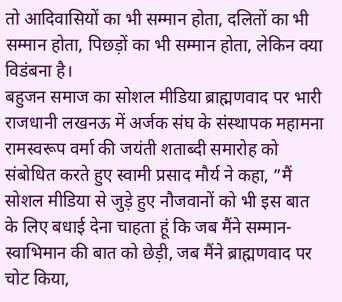तो आदिवासियों का भी सम्मान होता, दलितों का भी सम्मान होता, पिछड़ों का भी सम्मान होता, लेकिन क्या विडंबना है।
बहुजन समाज का सोशल मीडिया ब्राह्मणवाद पर भारी
राजधानी लखनऊ में अर्जक संघ के संस्थापक महामना रामस्वरूप वर्मा की जयंती शताब्दी समारोह को संबोधित करते हुए स्वामी प्रसाद मौर्य ने कहा, ”मैं सोशल मीडिया से जुड़े हुए नौजवानों को भी इस बात के लिए बधाई देना चाहता हूं कि जब मैंने सम्मान-स्वाभिमान की बात को छेड़ी, जब मैंने ब्राह्मणवाद पर चोट किया,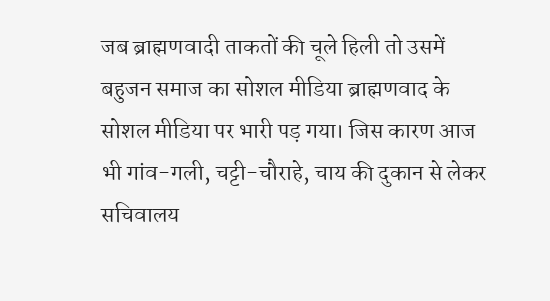जब ब्राह्मणवादी ताकतों की चूले हिली तो उसमें बहुजन समाज का सोशल मीडिया ब्राह्मणवाद के सोशल मीडिया पर भारी पड़ गया। जिस कारण आज भी गांव-गली, चट्टी-चौराहे, चाय की दुकान से लेकर सचिवालय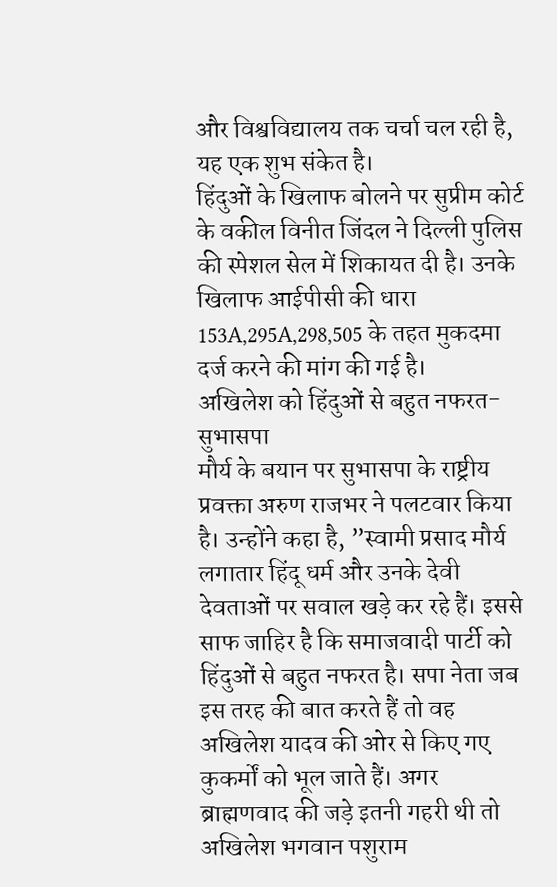और विश्वविद्यालय तक चर्चा चल रही है, यह एक शुभ संकेत है।
हिंदुओं के खिलाफ बोलने पर सुप्रीम कोर्ट के वकील विनीत जिंदल ने दिल्ली पुलिस की स्पेशल सेल में शिकायत दी है। उनके खिलाफ आईपीसी की धारा 153A,295A,298,505 के तहत मुकदमा दर्ज करने की मांग की गई है।
अखिलेश को हिंदुओं से बहुत नफरत- सुभासपा
मौर्य के बयान पर सुभासपा के राष्ट्रीय प्रवक्ता अरुण राजभर ने पलटवार किया है। उन्होंने कहा है, ”स्वामी प्रसाद मौर्य लगातार हिंदू धर्म और उनके देवी देवताओं पर सवाल खड़े कर रहे हैं। इससे साफ जाहिर है कि समाजवादी पार्टी को हिंदुओं से बहुत नफरत है। सपा नेता जब इस तरह की बात करते हैं तो वह अखिलेश यादव की ओर से किए गए कुकर्मों को भूल जाते हैं। अगर ब्राह्मणवाद की जड़े इतनी गहरी थी तो अखिलेश भगवान पशुराम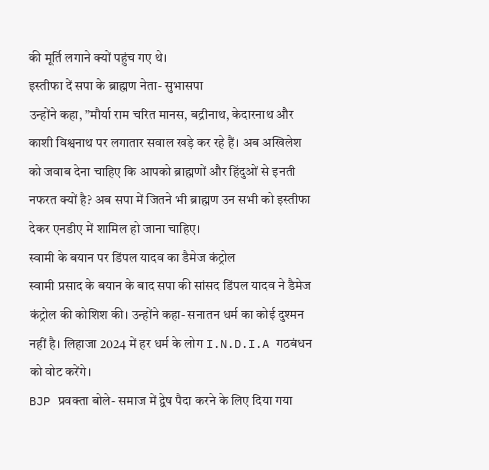की मूर्ति लगाने क्यों पहुंच गए थे।
इस्तीफा दें सपा के ब्राह्मण नेता- सुभासपा
उन्होंने कहा, ”मौर्या राम चरित मानस, बद्रीनाथ, केदारनाथ और काशी विश्वनाथ पर लगातार सवाल खड़े कर रहे हैं। अब अखिलेश को जवाब देना चाहिए कि आपको ब्राह्मणों और हिंदुओं से इनती नफरत क्यों है? अब सपा में जितने भी ब्राह्मण उन सभी को इस्तीफा देकर एनडीए में शामिल हो जाना चाहिए।
स्वामी के बयान पर डिंपल यादव का डैमेज कंट्रोल
स्वामी प्रसाद के बयान के बाद सपा की सांसद डिंपल यादव ने डैमेज कंट्रोल की कोशिश की। उन्होंने कहा- सनातन धर्म का कोई दुश्मन नहीं है। लिहाजा 2024 में हर धर्म के लोग I.N.D.I.A गठबंधन को वोट करेंगे।
BJP प्रवक्ता बोले- समाज में द्वेष पैदा करने के लिए दिया गया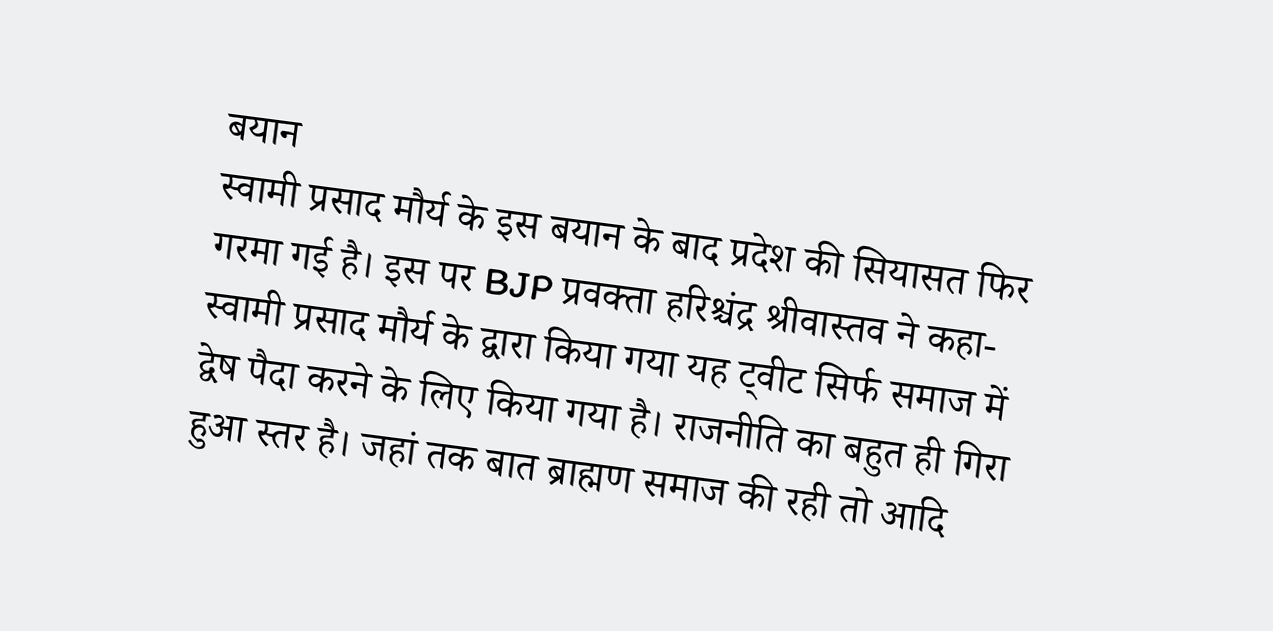बयान
स्वामी प्रसाद मौर्य के इस बयान के बाद प्रदेश की सियासत फिर गरमा गई है। इस पर BJP प्रवक्ता हरिश्चंद्र श्रीवास्तव ने कहा- स्वामी प्रसाद मौर्य के द्वारा किया गया यह ट्वीट सिर्फ समाज में द्वेष पैदा करने के लिए किया गया है। राजनीति का बहुत ही गिरा हुआ स्तर है। जहां तक बात ब्राह्मण समाज की रही तो आदि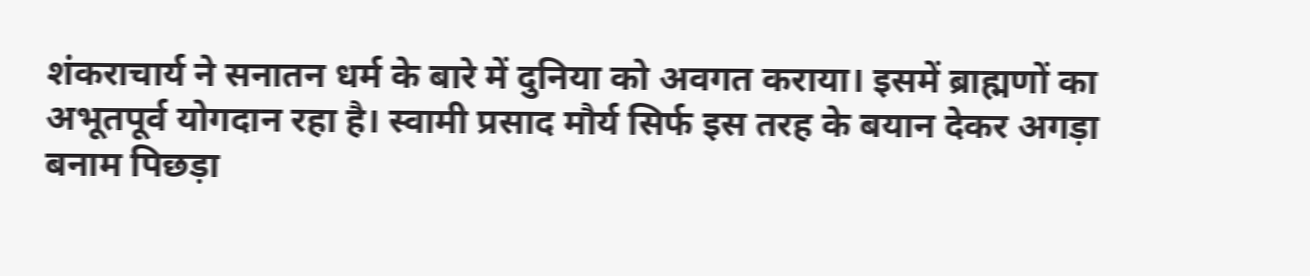शंकराचार्य ने सनातन धर्म के बारे में दुनिया को अवगत कराया। इसमें ब्राह्मणों का अभूतपूर्व योगदान रहा है। स्वामी प्रसाद मौर्य सिर्फ इस तरह के बयान देकर अगड़ा बनाम पिछड़ा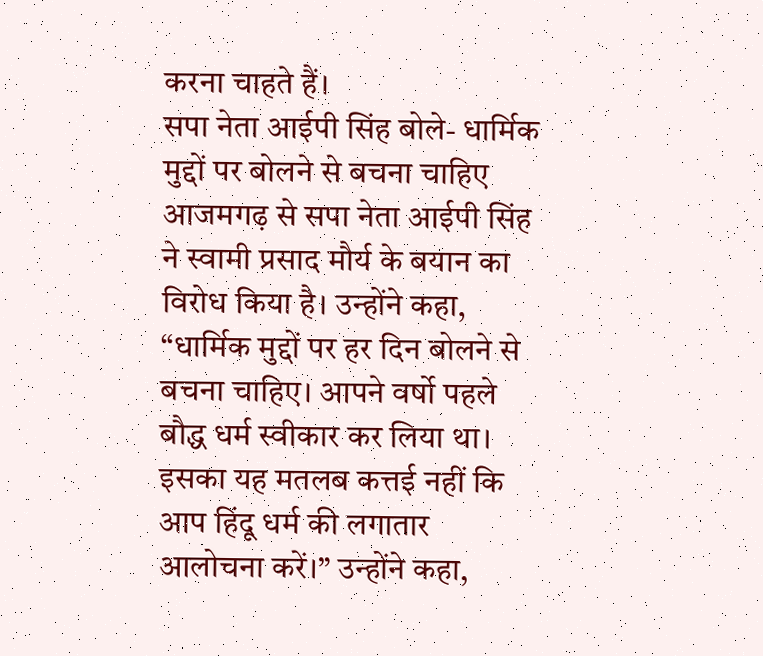करना चाहते हैं।
सपा नेता आईपी सिंह बोले- धार्मिक मुद्दों पर बोलने से बचना चाहिए
आजमगढ़ से सपा नेता आईपी सिंह ने स्वामी प्रसाद मौर्य के बयान का विरोध किया है। उन्होंने कहा, “धार्मिक मुद्दों पर हर दिन बोलने से बचना चाहिए। आपने वर्षो पहले बौद्ध धर्म स्वीकार कर लिया था। इसका यह मतलब कत्तई नहीं कि आप हिंदू धर्म की लगातार आलोचना करें।” उन्होंने कहा,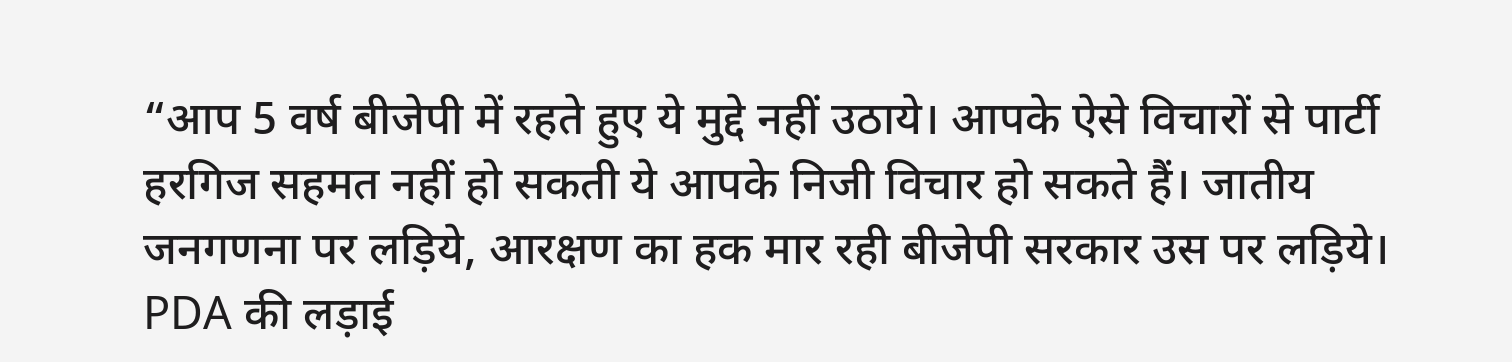“आप 5 वर्ष बीजेपी में रहते हुए ये मुद्दे नहीं उठाये। आपके ऐसे विचारों से पार्टी हरगिज सहमत नहीं हो सकती ये आपके निजी विचार हो सकते हैं। जातीय जनगणना पर लड़िये, आरक्षण का हक मार रही बीजेपी सरकार उस पर लड़िये। PDA की लड़ाई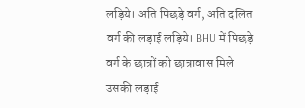लड़िये। अति पिछड़े वर्ग, अति दलित वर्ग की लड़ाई लड़िये। BHU में पिछड़े वर्ग के छात्रों को छात्रावास मिले उसकी लड़ाई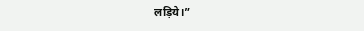लड़िये।”